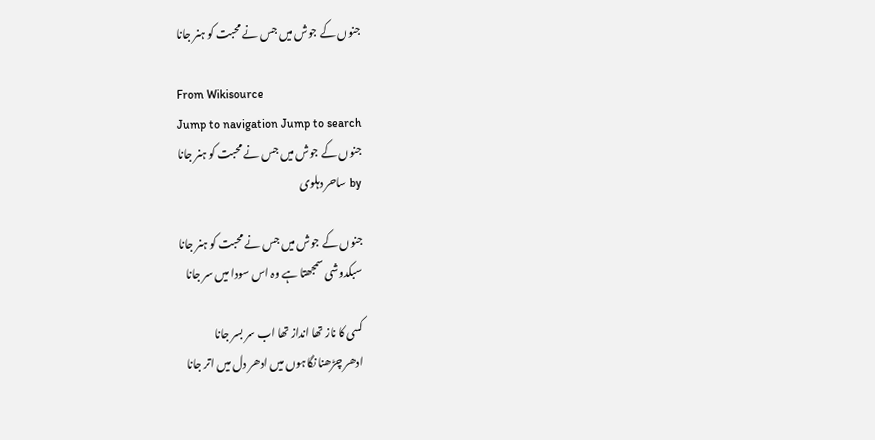جنوں کے جوش میں جس نے محبت کو ہنر جانا

From Wikisource
Jump to navigation Jump to search
جنوں کے جوش میں جس نے محبت کو ہنر جانا
by ساحر دہلوی

جنوں کے جوش میں جس نے محبت کو ہنر جانا
سبکدوشی سمجھتا ہے وہ اس سودا میں سر جانا

کسی کا ناز تھا انداز تھا اب سر بسر جانا
ادھر چڑھنا نگاہوں میں ادھر دل میں اتر جانا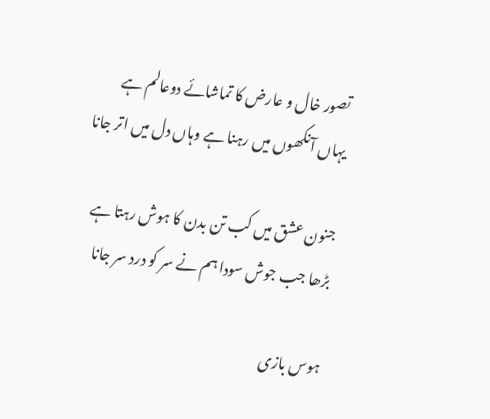تصور خال و عارض کا تماشائے دوعالم ہے
یہاں آنکھوں میں رہنا ہے وہاں دل میں اتر جانا

جنون عشق میں کب تن بدن کا ہوش رہتا ہے
بڑھا جب جوش سودا ہم نے سر کو درد سر جانا

ہوس بازی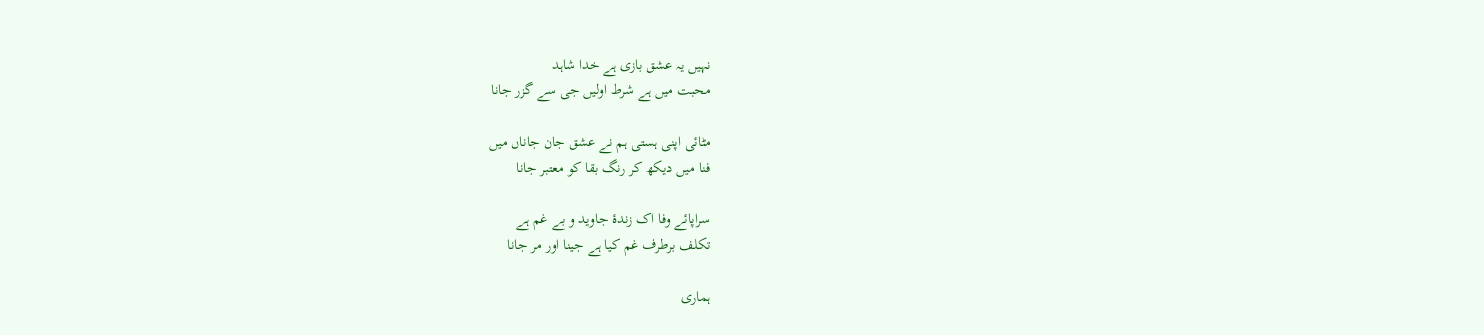نہیں یہ عشق بازی ہے خدا شاہد
محبت میں ہے شرط اولیں جی سے گزر جانا

مٹائی اپنی ہستی ہم نے عشق جان جاناں میں
فنا میں دیکھ کر رنگ بقا کو معتبر جانا

سراپائے وفا اک زندۂ جاوید و بے غم ہے
تکلف برطرف غم کیا ہے جینا اور مر جانا

ہماری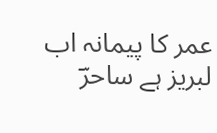عمر کا پیمانہ اب لبریز ہے ساحرؔ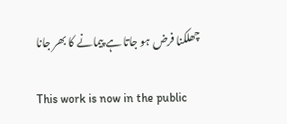چھلکنا فرض ہو جاتا ہے پیمانے کا بھر جانا

This work is now in the public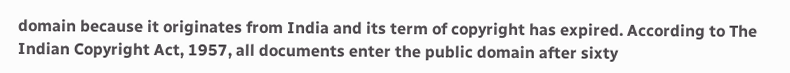domain because it originates from India and its term of copyright has expired. According to The Indian Copyright Act, 1957, all documents enter the public domain after sixty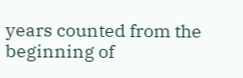years counted from the beginning of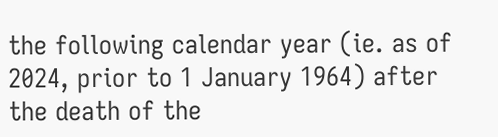the following calendar year (ie. as of 2024, prior to 1 January 1964) after the death of the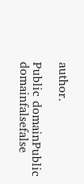author.

Public domainPublic domainfalsefalse